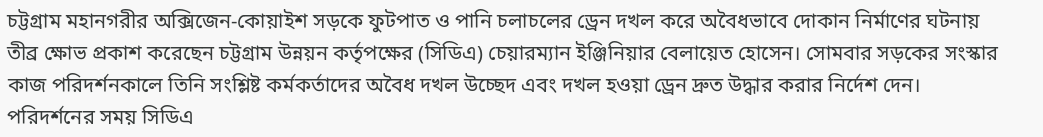চট্টগ্রাম মহানগরীর অক্সিজেন-কোয়াইশ সড়কে ফুটপাত ও পানি চলাচলের ড্রেন দখল করে অবৈধভাবে দোকান নির্মাণের ঘটনায় তীব্র ক্ষোভ প্রকাশ করেছেন চট্টগ্রাম উন্নয়ন কর্তৃপক্ষের (সিডিএ) চেয়ারম্যান ইঞ্জিনিয়ার বেলায়েত হোসেন। সোমবার সড়কের সংস্কার কাজ পরিদর্শনকালে তিনি সংশ্লিষ্ট কর্মকর্তাদের অবৈধ দখল উচ্ছেদ এবং দখল হওয়া ড্রেন দ্রুত উদ্ধার করার নির্দেশ দেন।
পরিদর্শনের সময় সিডিএ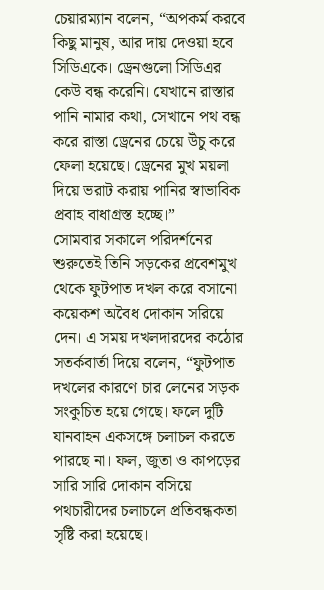চেয়ারম্যান বলেন, “অপকর্ম করবে কিছু মানুষ, আর দায় দেওয়া হবে সিডিএকে। ড্রেনগুলো সিডিএর কেউ বন্ধ করেনি। যেখানে রাস্তার পানি নামার কথা, সেখানে পথ বন্ধ করে রাস্তা ড্রেনের চেয়ে উঁচু করে ফেলা হয়েছে। ড্রেনের মুখ ময়লা দিয়ে ভরাট করায় পানির স্বাভাবিক প্রবাহ বাধাগ্রস্ত হচ্ছে।”
সোমবার সকালে পরিদর্শনের শুরুতেই তিনি সড়কের প্রবেশমুখ থেকে ফুটপাত দখল করে বসানো কয়েকশ অবৈধ দোকান সরিয়ে দেন। এ সময় দখলদারদের কঠোর সতর্কবার্তা দিয়ে বলেন, “ফুটপাত দখলের কারণে চার লেনের সড়ক সংকুচিত হয়ে গেছে। ফলে দুটি যানবাহন একসঙ্গে চলাচল করতে পারছে না। ফল, জুতা ও কাপড়ের সারি সারি দোকান বসিয়ে পথচারীদের চলাচলে প্রতিবন্ধকতা সৃষ্টি করা হয়েছে।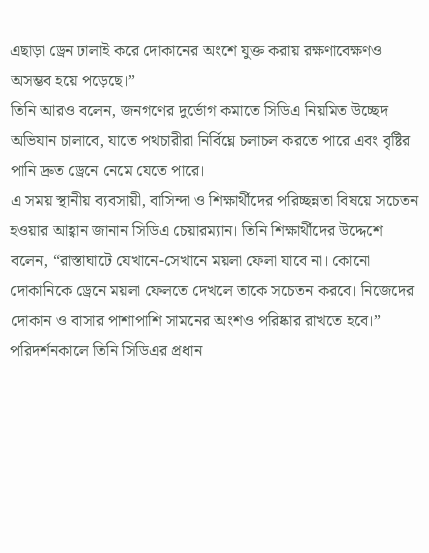এছাড়া ড্রেন ঢালাই করে দোকানের অংশে যুক্ত করায় রক্ষণাবেক্ষণও অসম্ভব হয়ে পড়েছে।”
তিনি আরও বলেন, জনগণের দুর্ভোগ কমাতে সিডিএ নিয়মিত উচ্ছেদ অভিযান চালাবে, যাতে পথচারীরা নির্বিঘ্নে চলাচল করতে পারে এবং বৃষ্টির পানি দ্রুত ড্রেনে নেমে যেতে পারে।
এ সময় স্থানীয় ব্যবসায়ী, বাসিন্দা ও শিক্ষার্থীদের পরিচ্ছন্নতা বিষয়ে সচেতন হওয়ার আহ্বান জানান সিডিএ চেয়ারম্যান। তিনি শিক্ষার্থীদের উদ্দেশে বলেন, “রাস্তাঘাটে যেখানে-সেখানে ময়লা ফেলা যাবে না। কোনো দোকানিকে ড্রেনে ময়লা ফেলতে দেখলে তাকে সচেতন করবে। নিজেদের দোকান ও বাসার পাশাপাশি সামনের অংশও পরিষ্কার রাখতে হবে।”
পরিদর্শনকালে তিনি সিডিএর প্রধান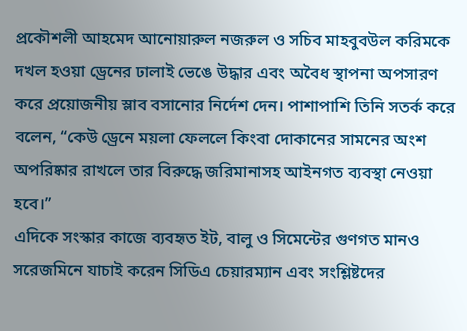প্রকৌশলী আহমেদ আনোয়ারুল নজরুল ও সচিব মাহবুবউল করিমকে দখল হওয়া ড্রেনের ঢালাই ভেঙে উদ্ধার এবং অবৈধ স্থাপনা অপসারণ করে প্রয়োজনীয় স্লাব বসানোর নির্দেশ দেন। পাশাপাশি তিনি সতর্ক করে বলেন, “কেউ ড্রেনে ময়লা ফেললে কিংবা দোকানের সামনের অংশ অপরিষ্কার রাখলে তার বিরুদ্ধে জরিমানাসহ আইনগত ব্যবস্থা নেওয়া হবে।”
এদিকে সংস্কার কাজে ব্যবহৃত ইট, বালু ও সিমেন্টের গুণগত মানও সরেজমিনে যাচাই করেন সিডিএ চেয়ারম্যান এবং সংশ্লিষ্টদের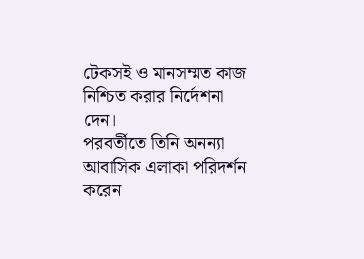টেকসই ও মানসম্মত কাজ নিশ্চিত করার নির্দেশনা দেন।
পরবর্তীতে তিনি অনন্যা আবাসিক এলাকা পরিদর্শন করেন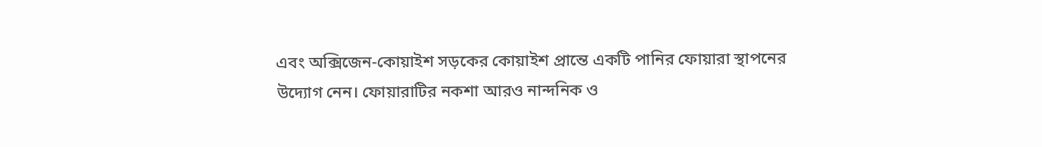এবং অক্সিজেন-কোয়াইশ সড়কের কোয়াইশ প্রান্তে একটি পানির ফোয়ারা স্থাপনের উদ্যোগ নেন। ফোয়ারাটির নকশা আরও নান্দনিক ও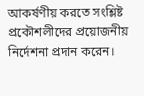আকর্ষণীয় করতে সংশ্লিষ্ট প্রকৌশলীদের প্রয়োজনীয় নির্দেশনা প্রদান করেন।